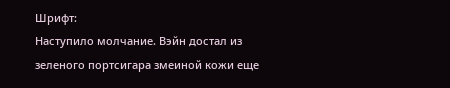Шрифт:
Наступило молчание. Вэйн достал из зеленого портсигара змеиной кожи еще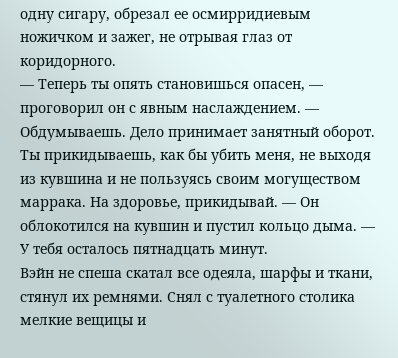одну сигару, обрезал ее осмирридиевым ножичком и зажег, не отрывая глаз от коридорного.
— Теперь ты опять становишься опасен, — проговорил он с явным наслаждением. — Обдумываешь. Дело принимает занятный оборот. Ты прикидываешь, как бы убить меня, не выходя из кувшина и не пользуясь своим могуществом маррака. На здоровье, прикидывай. — Он облокотился на кувшин и пустил кольцо дыма. — У тебя осталось пятнадцать минут.
Вэйн не спеша скатал все одеяла, шарфы и ткани, стянул их ремнями. Снял с туалетного столика мелкие вещицы и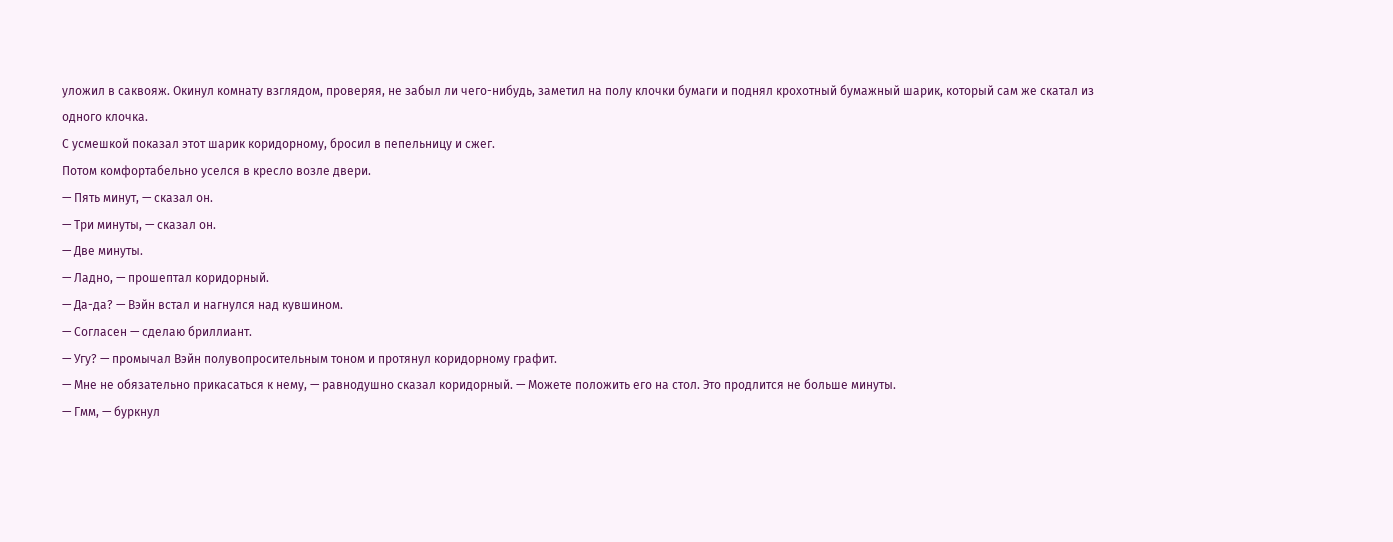уложил в саквояж. Окинул комнату взглядом, проверяя, не забыл ли чего-нибудь, заметил на полу клочки бумаги и поднял крохотный бумажный шарик, который сам же скатал из одного клочка.
С усмешкой показал этот шарик коридорному, бросил в пепельницу и сжег.
Потом комфортабельно уселся в кресло возле двери.
— Пять минут, — сказал он.
— Три минуты, — сказал он.
— Две минуты.
— Ладно, — прошептал коридорный.
— Да-да? — Вэйн встал и нагнулся над кувшином.
— Согласен — сделаю бриллиант.
— Угу? — промычал Вэйн полувопросительным тоном и протянул коридорному графит.
— Мне не обязательно прикасаться к нему, — равнодушно сказал коридорный. — Можете положить его на стол. Это продлится не больше минуты.
— Гмм, — буркнул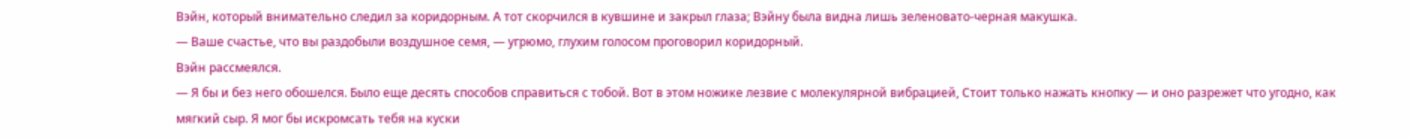Вэйн, который внимательно следил за коридорным. А тот скорчился в кувшине и закрыл глаза; Вэйну была видна лишь зеленовато-черная макушка.
— Ваше счастье, что вы раздобыли воздушное семя, — угрюмо, глухим голосом проговорил коридорный.
Вэйн рассмеялся.
— Я бы и без него обошелся. Было еще десять способов справиться с тобой. Вот в этом ножике лезвие с молекулярной вибрацией, Стоит только нажать кнопку — и оно разрежет что угодно, как мягкий сыр. Я мог бы искромсать тебя на куски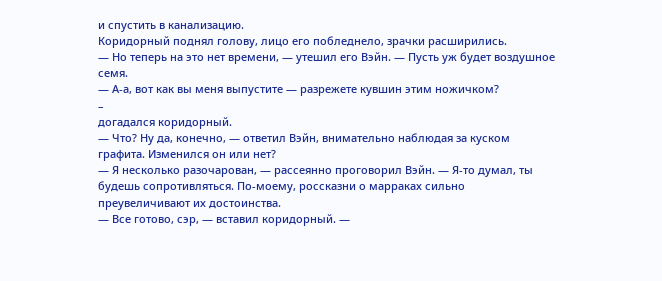и спустить в канализацию.
Коридорный поднял голову, лицо его побледнело, зрачки расширились.
— Но теперь на это нет времени, — утешил его Вэйн. — Пусть уж будет воздушное семя.
— А-а, вот как вы меня выпустите — разрежете кувшин этим ножичком?
–
догадался коридорный.
— Что? Ну да, конечно, — ответил Вэйн, внимательно наблюдая за куском графита. Изменился он или нет?
— Я несколько разочарован, — рассеянно проговорил Вэйн. — Я-то думал, ты будешь сопротивляться. По-моему, россказни о марраках сильно преувеличивают их достоинства.
— Все готово, сэр, — вставил коридорный. —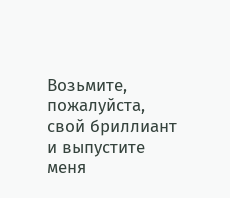Возьмите, пожалуйста, свой бриллиант и выпустите меня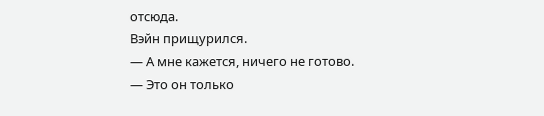отсюда.
Вэйн прищурился.
— А мне кажется, ничего не готово.
— Это он только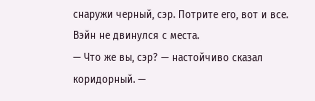снаружи черный, сэр. Потрите его, вот и все.
Вэйн не двинулся с места.
— Что же вы, сэр? — настойчиво сказал коридорный. —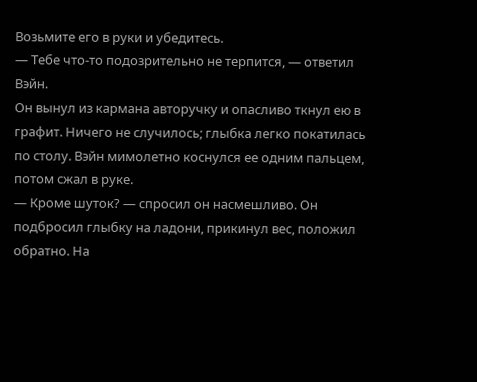Возьмите его в руки и убедитесь.
— Тебе что-то подозрительно не терпится, — ответил Вэйн.
Он вынул из кармана авторучку и опасливо ткнул ею в графит. Ничего не случилось; глыбка легко покатилась по столу. Вэйн мимолетно коснулся ее одним пальцем, потом сжал в руке.
— Кроме шуток? — спросил он насмешливо. Он подбросил глыбку на ладони, прикинул вес, положил обратно. На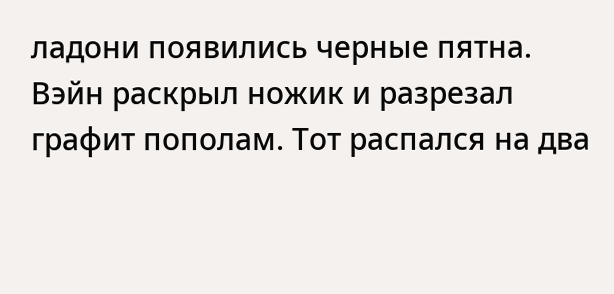ладони появились черные пятна.
Вэйн раскрыл ножик и разрезал графит пополам. Тот распался на два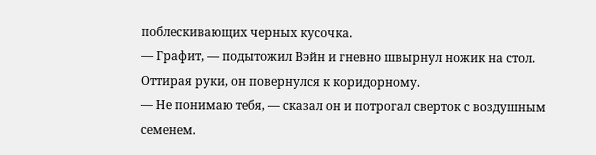поблескивающих черных кусочка.
— Графит, — подытожил Вэйн и гневно швырнул ножик на стол.
Оттирая руки, он повернулся к коридорному.
— Не понимаю тебя, — сказал он и потрогал сверток с воздушным семенем.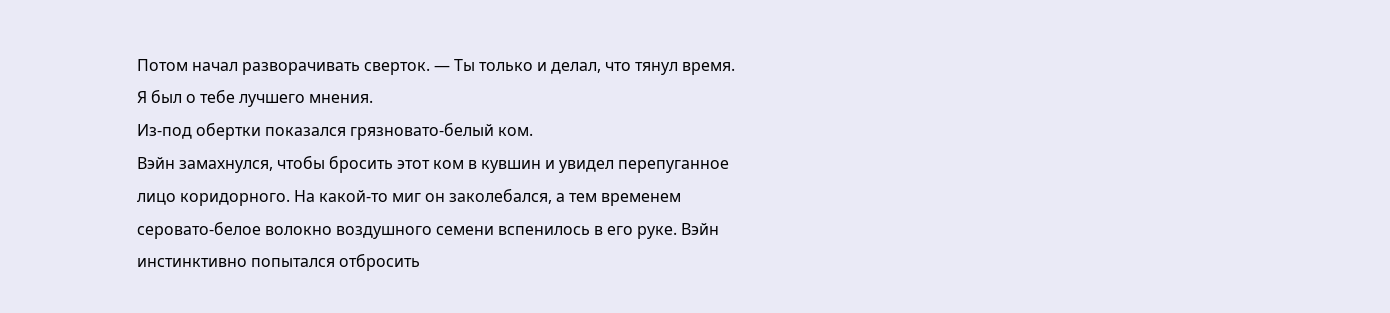Потом начал разворачивать сверток. — Ты только и делал, что тянул время. Я был о тебе лучшего мнения.
Из-под обертки показался грязновато-белый ком.
Вэйн замахнулся, чтобы бросить этот ком в кувшин и увидел перепуганное лицо коридорного. На какой-то миг он заколебался, а тем временем серовато-белое волокно воздушного семени вспенилось в его руке. Вэйн инстинктивно попытался отбросить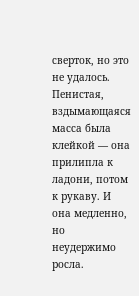сверток, но это не удалось. Пенистая, вздымающаяся масса была клейкой — она прилипла к ладони, потом к рукаву. И она медленно, но неудержимо росла.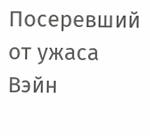Посеревший от ужаса Вэйн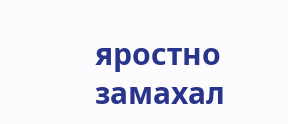яростно замахал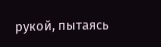рукой, пытаясь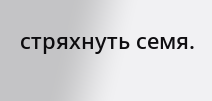стряхнуть семя.